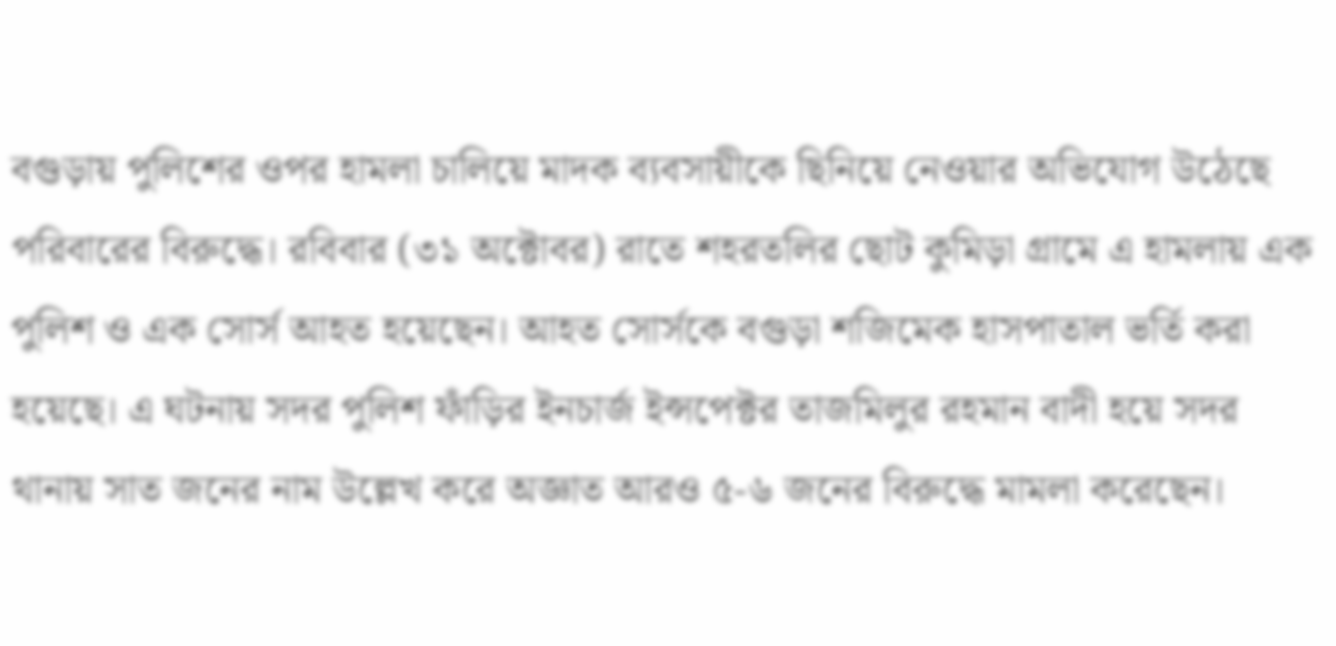বগুড়ায় পুলিশের ওপর হামলা চালিয়ে মাদক ব্যবসায়ীকে ছিনিয়ে নেওয়ার অভিযোগ উঠেছে পরিবারের বিরুদ্ধে। রবিবার (৩১ অক্টোবর) রাতে শহরতলির ছোট কুমিড়া গ্রামে এ হামলায় এক পুলিশ ও এক সোর্স আহত হয়েছেন। আহত সোর্সকে বগুড়া শজিমেক হাসপাতাল ভর্তি করা হয়েছে। এ ঘটনায় সদর পুলিশ ফাঁড়ির ইনচার্জ ইন্সপেক্টর তাজমিলুর রহমান বাদী হয়ে সদর থানায় সাত জনের নাম উল্লেখ করে অজ্ঞাত আরও ৫-৬ জনের বিরুদ্ধে মামলা করেছেন।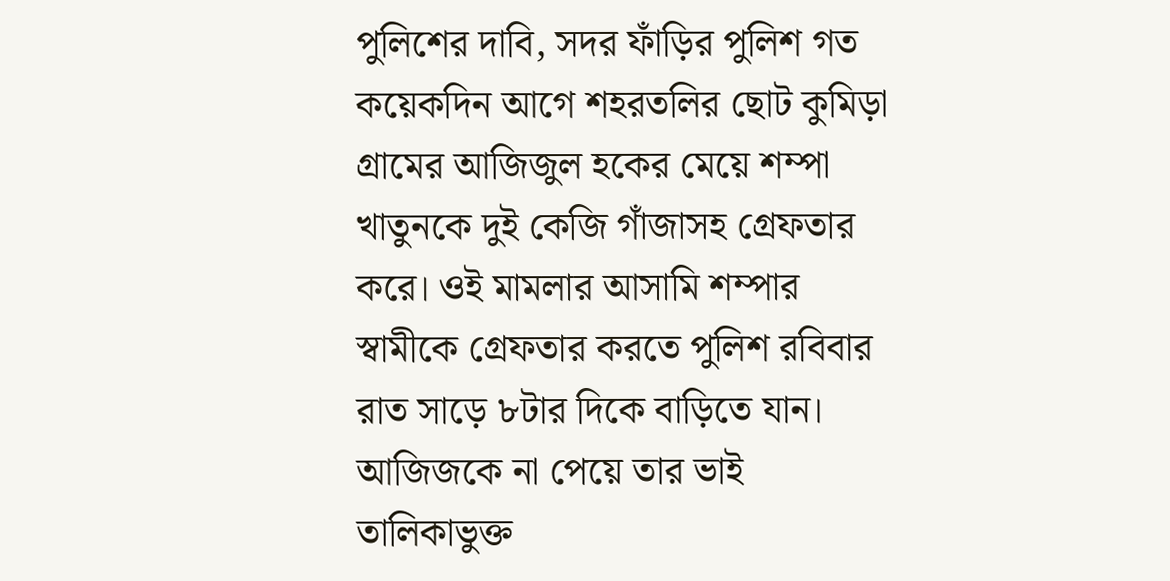পুলিশের দাবি, সদর ফাঁড়ির পুলিশ গত কয়েকদিন আগে শহরতলির ছোট কুমিড়া গ্রামের আজিজুল হকের মেয়ে শম্পা খাতুনকে দুই কেজি গাঁজাসহ গ্রেফতার করে। ওই মামলার আসামি শম্পার স্বামীকে গ্রেফতার করতে পুলিশ রবিবার রাত সাড়ে ৮টার দিকে বাড়িতে যান। আজিজকে না পেয়ে তার ভাই তালিকাভুক্ত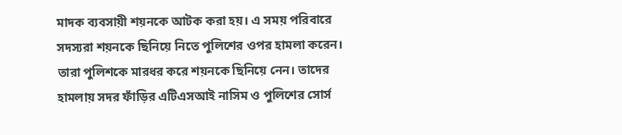মাদক ব্যবসায়ী শয়নকে আটক করা হয়। এ সময় পরিবারে সদস্যরা শয়নকে ছিনিয়ে নিতে পুলিশের ওপর হামলা করেন। তারা পুলিশকে মারধর করে শয়নকে ছিনিয়ে নেন। তাদের হামলায় সদর ফাঁড়ির এটিএসআই নাসিম ও পুলিশের সোর্স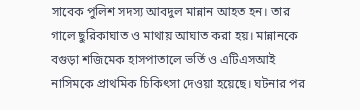সাবেক পুলিশ সদস্য আবদুল মান্নান আহত হন। তার গালে ছুরিকাঘাত ও মাথায় আঘাত করা হয়। মান্নানকে বগুড়া শজিমেক হাসপাতালে ভর্তি ও এটিএসআই নাসিমকে প্রাথমিক চিকিৎসা দেওয়া হয়েছে। ঘটনার পর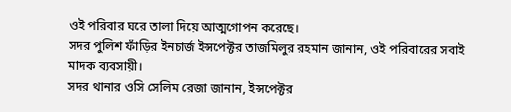ওই পরিবার ঘরে তালা দিয়ে আত্মগোপন করেছে।
সদর পুলিশ ফাঁড়ির ইনচার্জ ইন্সপেক্টর তাজমিলুর রহমান জানান, ওই পরিবারের সবাই মাদক ব্যবসায়ী।
সদর থানার ওসি সেলিম রেজা জানান, ইন্সপেক্টর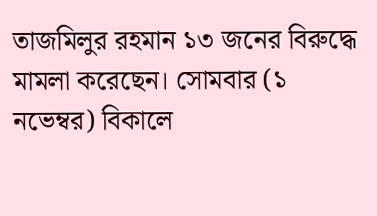তাজমিলুর রহমান ১৩ জনের বিরুদ্ধে মামলা করেছেন। সোমবার (১ নভেম্বর) বিকালে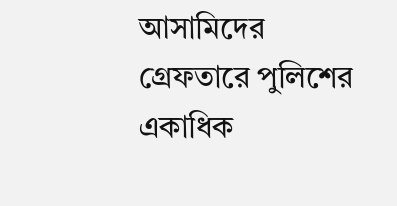আসামিদের গ্রেফতারে পুলিশের একাধিক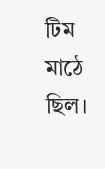টিম মাঠে ছিল।